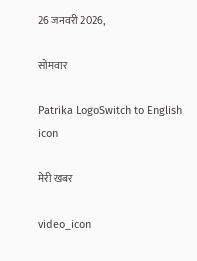26 जनवरी 2026,

सोमवार

Patrika LogoSwitch to English
icon

मेरी खबर

video_icon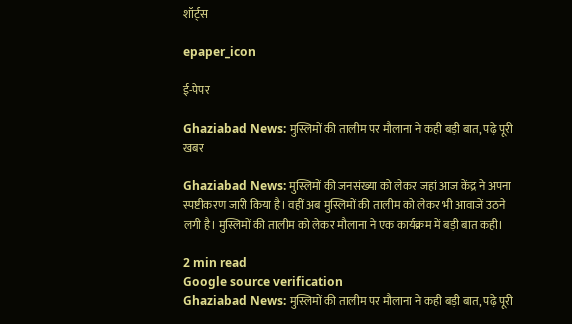शॉर्ट्स

epaper_icon

ई-पेपर

Ghaziabad News: मुस्लिमों की तालीम पर मौलाना ने कही बड़ी बात, पढ़े पूरी खबर

Ghaziabad News: मुस्लिमों की जनसंख्या को लेकर जहां आज केंद्र ने अपना स्पष्टीकरण जारी किया है। वहीं अब मुस्लिमों की तालीम को लेकर भी आवाजें उठने लगी है। मुस्लिमों की तालीम को लेकर मौलाना ने एक कार्यक्रम में बड़ी बात कही।

2 min read
Google source verification
Ghaziabad News: मुस्लिमों की तालीम पर मौलाना ने कही बड़ी बात, पढ़े पूरी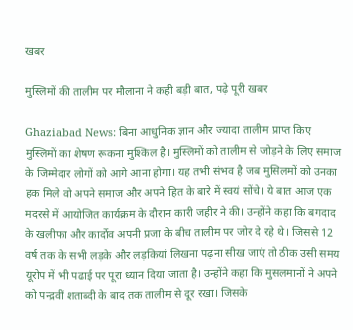खबर

मुस्लिमों की तालीम पर मौलाना ने कही बड़ी बात, पढ़े पूरी खबर

Ghaziabad News: बिना आधुनिक ज्ञान और ज्यादा तालीम प्राप्त किए मुस्लिमों का शेषण रूकना मुश्किल है। मुस्लिमों को तालीम से जोड़ने के लिए समाज के जिम्मेदार लोगों को आगे आना होगा। यह तभी संभव है जब मुसिलमों को उनका हक मिले वो अपने समाज और अपने हित के बारे में स्वयं सोंचे। ये बात आज एक मदरसे में आयोजित कार्यक्रम के दौरान कारी जहीर ने की। उन्होंने कहा कि बगदाद के खलीफा और कार्दोव अपनी प्रजा के बीच तालीम पर जोर दे रहे थे। जिससे 12 वर्ष तक के सभी लड़के और लड़कियां लिखना पढ़ना सीख जाएं तो ठीक उसी समय यूरोप में भी पढाई पर पूरा ध्यान दिया जाता है। उन्होंने कहा कि मुसलमानों ने अपने को पन्द्रवीं शताब्दी के बाद तक तालीम से दूर रखा। जिसके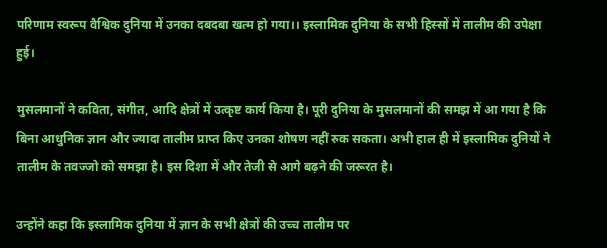परिणाम स्वरूप वैश्विक दुनिया में उनका दबदबा खत्म हो गया।। इस्लामिक दुनिया के सभी हिस्सों में तालीम की उपेक्षा हुई।

मुसलमानों ने कविता, संगीत, आदि क्षेत्रों में उत्कृष्ट कार्य किया है। पूरी दुनिया के मुसलमानों की समझ में आ गया है कि बिना आधुनिक ज्ञान और ज्यादा तालीम प्राप्त किए उनका शोषण नहीं रुक सकता। अभी हाल ही में इस्लामिक दुनियों ने तालीम के तवज्जो को समझा है। इस दिशा में और तेजी से आगे बढ़ने की जरूरत है।

उन्होंने कहा कि इस्लामिक दुनिया में ज्ञान के सभी क्षेत्रों की उच्च तालीम पर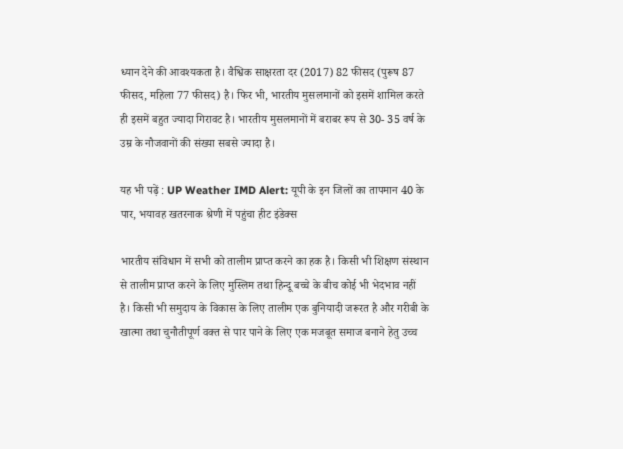ध्यान देने की आवश्यकता है। वैश्विक साक्षरता दर (2017) 82 फीसद (पुरूष 87 फीसद, महिला 77 फीसद) है। फिर भी, भारतीय मुसलमानों को इसमें शामिल करते ही इसमें बहुत ज्यादा गिरावट है। भारतीय मुसलमानों में बराबर रूप से 30- 35 वर्ष के उम्र के नौजवानों की संख्या सबसे ज्यादा है।

यह भी पढ़ें : UP Weather IMD Alert: यूपी के इन जिलों का तापमान 40 के पार, भयावह खतरनाक श्रेणी में पहुंचा हीट इंडेक्स

भारतीय संविधान में सभी को तालीम प्राप्त करने का हक है। किसी भी शिक्षण संस्थान से तालीम प्राप्त करने के लिए मुस्लिम तथा हिन्दू बच्चे के बीच कोई भी भेदभाव नहीं है। किसी भी समुदाय के विकास के लिए तालीम एक बुनियादी जरूरत है और गरीबी के खात्मा तथा चुनौतीपूर्ण वक्त से पार पाने के लिए एक मजबूत समाज बनाने हेतु उच्च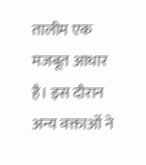तालीम एक मजबूत आधार है। इस दौरान अन्य वक्ताओं ने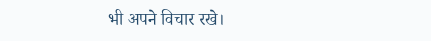भी अपने विचार रखे।